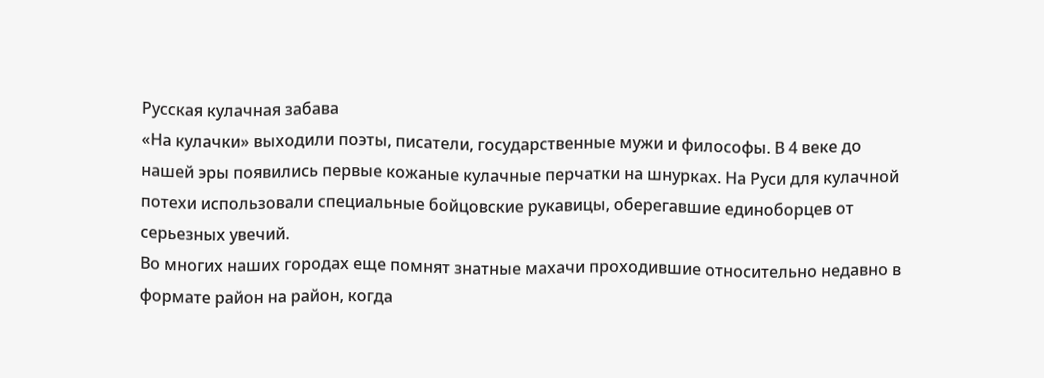Русская кулачная забава
«На кулачки» выходили поэты, писатели, государственные мужи и философы. В 4 веке до нашей эры появились первые кожаные кулачные перчатки на шнурках. На Руси для кулачной потехи использовали специальные бойцовские рукавицы, оберегавшие единоборцев от серьезных увечий.
Во многих наших городах еще помнят знатные махачи проходившие относительно недавно в формате район на район, когда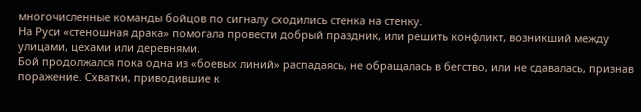многочисленные команды бойцов по сигналу сходились стенка на стенку.
На Руси «стеношная драка» помогала провести добрый праздник, или решить конфликт, возникший между улицами, цехами или деревнями.
Бой продолжался пока одна из «боевых линий» распадаясь, не обращалась в бегство, или не сдавалась, признав поражение. Схватки, приводившие к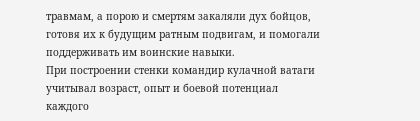травмам, а порою и смертям закаляли дух бойцов, готовя их к будущим ратным подвигам, и помогали поддерживать им воинские навыки.
При построении стенки командир кулачной ватаги учитывал возраст, опыт и боевой потенциал каждого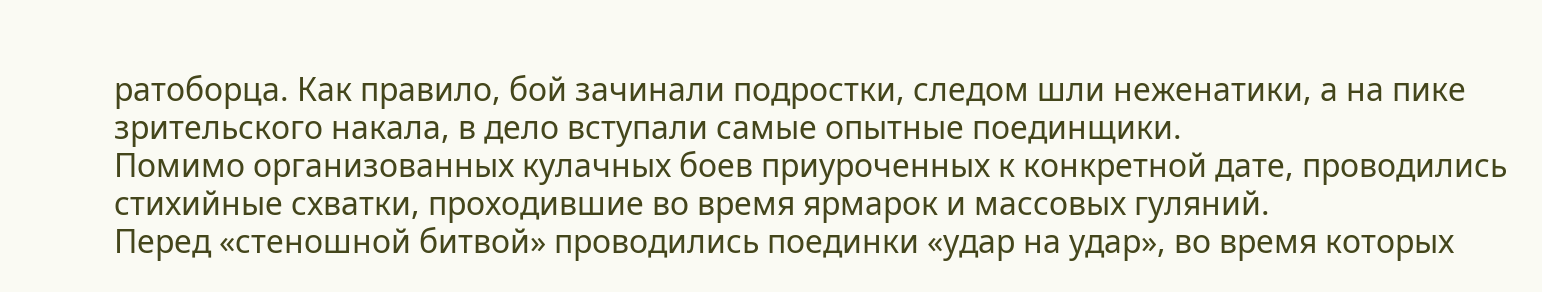ратоборца. Как правило, бой зачинали подростки, следом шли неженатики, а на пике зрительского накала, в дело вступали самые опытные поединщики.
Помимо организованных кулачных боев приуроченных к конкретной дате, проводились стихийные схватки, проходившие во время ярмарок и массовых гуляний.
Перед «стеношной битвой» проводились поединки «удар на удар», во время которых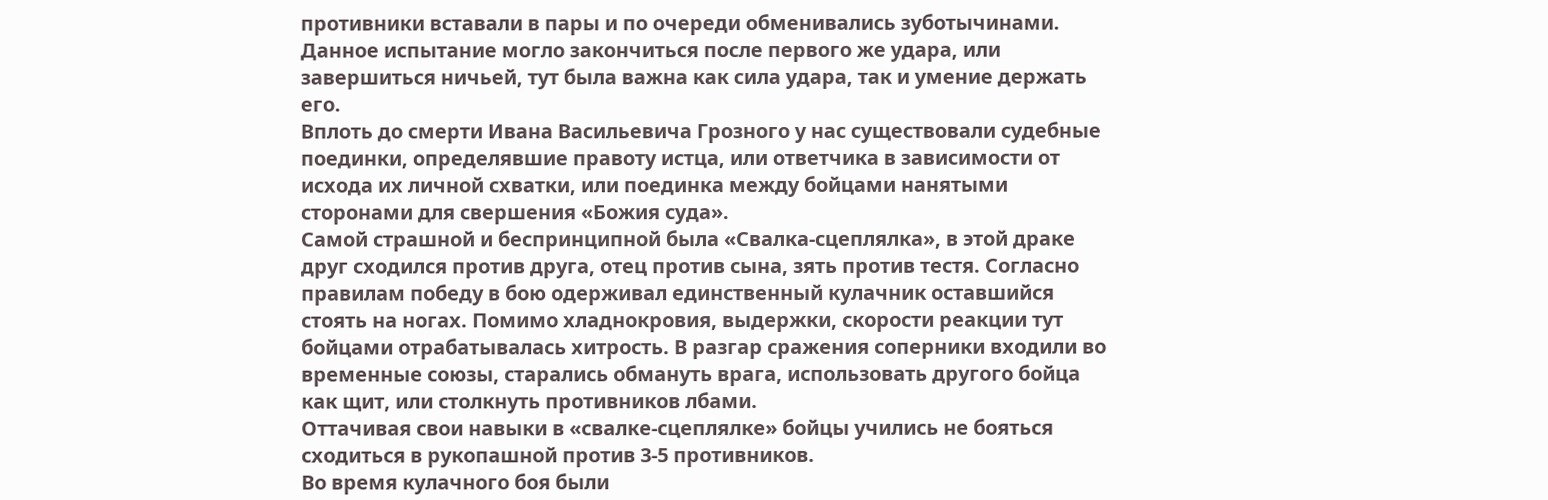противники вставали в пары и по очереди обменивались зуботычинами. Данное испытание могло закончиться после первого же удара, или завершиться ничьей, тут была важна как сила удара, так и умение держать его.
Вплоть до смерти Ивана Васильевича Грозного у нас существовали судебные поединки, определявшие правоту истца, или ответчика в зависимости от исхода их личной схватки, или поединка между бойцами нанятыми сторонами для свершения «Божия суда».
Самой страшной и беспринципной была «Свалка-сцеплялка», в этой драке друг сходился против друга, отец против сына, зять против тестя. Согласно правилам победу в бою одерживал единственный кулачник оставшийся стоять на ногах. Помимо хладнокровия, выдержки, скорости реакции тут бойцами отрабатывалась хитрость. В разгар сражения соперники входили во временные союзы, старались обмануть врага, использовать другого бойца как щит, или столкнуть противников лбами.
Оттачивая свои навыки в «свалке-сцеплялке» бойцы учились не бояться сходиться в рукопашной против 3-5 противников.
Во время кулачного боя были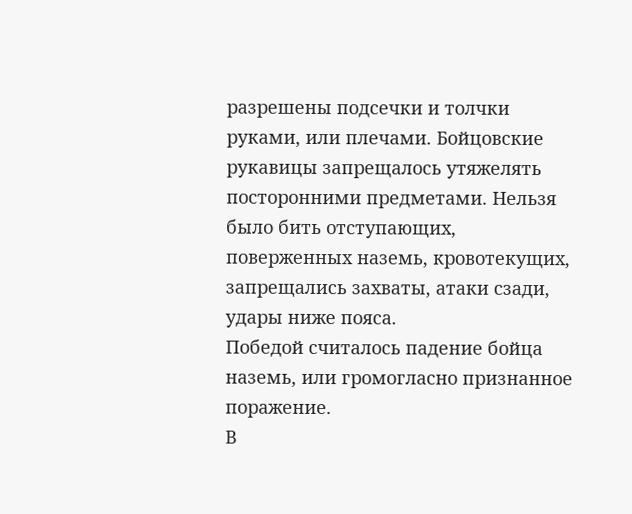разрешены подсечки и толчки руками, или плечами. Бойцовские рукавицы запрещалось утяжелять посторонними предметами. Нельзя было бить отступающих, поверженных наземь, кровотекущих, запрещались захваты, атаки сзади, удары ниже пояса.
Победой считалось падение бойца наземь, или громогласно признанное поражение.
В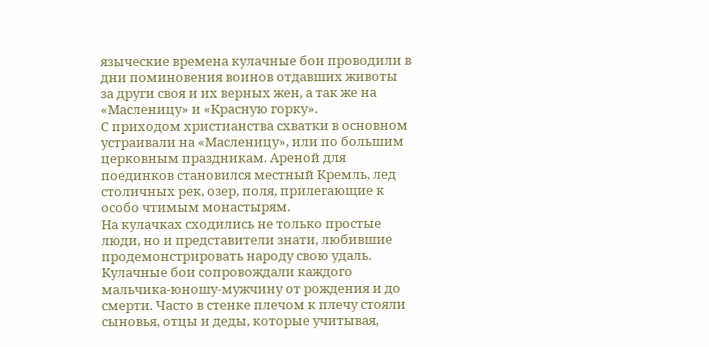языческие времена кулачные бои проводили в дни поминовения воинов отдавших животы за други своя и их верных жен, а так же на «Масленицу» и «Красную горку».
С приходом христианства схватки в основном устраивали на «Масленицу», или по большим церковным праздникам. Ареной для поединков становился местный Кремль, лед столичных рек, озер, поля, прилегающие к особо чтимым монастырям.
На кулачках сходились не только простые люди, но и представители знати, любившие продемонстрировать народу свою удаль. Кулачные бои сопровождали каждого мальчика-юношу-мужчину от рождения и до смерти. Часто в стенке плечом к плечу стояли сыновья, отцы и деды, которые учитывая,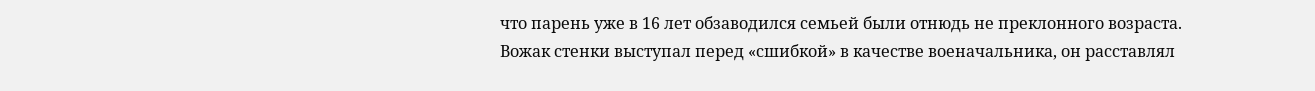что парень уже в 16 лет обзаводился семьей были отнюдь не преклонного возраста.
Вожак стенки выступал перед «сшибкой» в качестве военачальника, он расставлял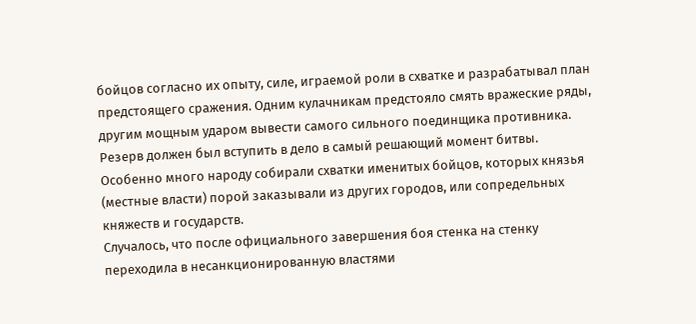бойцов согласно их опыту, силе, играемой роли в схватке и разрабатывал план предстоящего сражения. Одним кулачникам предстояло смять вражеские ряды, другим мощным ударом вывести самого сильного поединщика противника. Резерв должен был вступить в дело в самый решающий момент битвы.
Особенно много народу собирали схватки именитых бойцов, которых князья (местные власти) порой заказывали из других городов, или сопредельных княжеств и государств.
Случалось, что после официального завершения боя стенка на стенку переходила в несанкционированную властями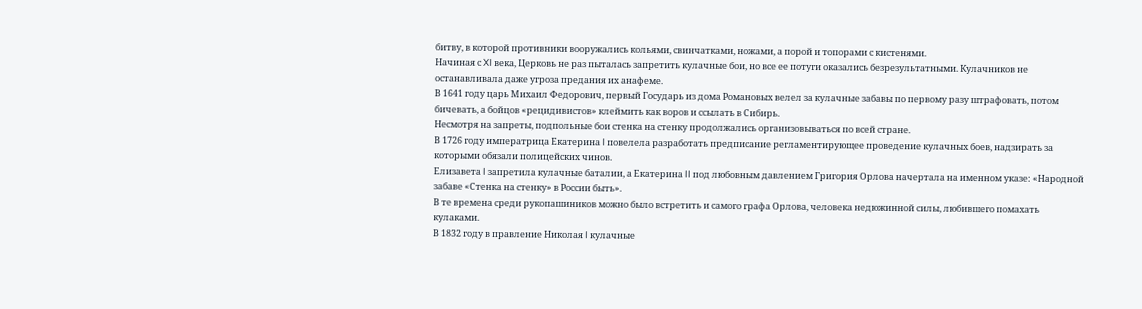битву, в которой противники вооружались кольями, свинчатками, ножами, а порой и топорами с кистенями.
Начиная с XI века, Церковь не раз пыталась запретить кулачные бои, но все ее потуги оказались безрезультатными. Кулачников не останавливала даже угроза предания их анафеме.
В 1641 году царь Михаил Федорович, первый Государь из дома Романовых велел за кулачные забавы по первому разу штрафовать, потом бичевать, а бойцов «рецидивистов» клеймить как воров и ссылать в Сибирь.
Несмотря на запреты, подпольные бои стенка на стенку продолжались организовываться по всей стране.
В 1726 году императрица Екатерина I повелела разработать предписание регламентирующее проведение кулачных боев, надзирать за которыми обязали полицейских чинов.
Елизавета I запретила кулачные баталии, а Екатерина II под любовным давлением Григория Орлова начертала на именном указе: «Народной забаве «Стенка на стенку» в России быть».
В те времена среди рукопашиников можно было встретить и самого графа Орлова, человека недюжинной силы, любившего помахать кулаками.
В 1832 году в правление Николая I кулачные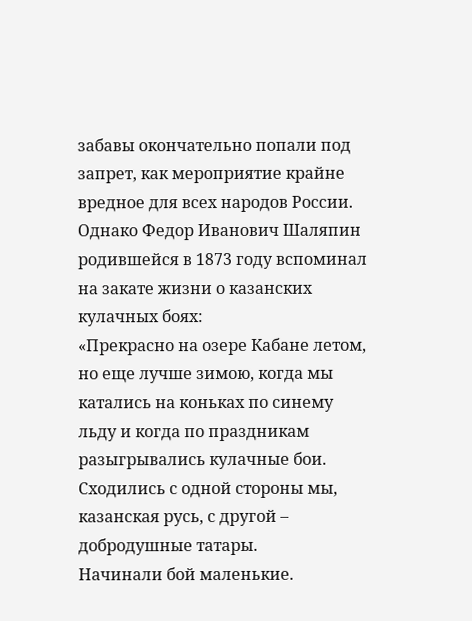забавы окончательно попали под запрет, как мероприятие крайне вредное для всех народов России.
Однако Федор Иванович Шаляпин родившейся в 1873 году вспоминал на закате жизни о казанских кулачных боях:
«Прекрасно на озере Кабане летом, но еще лучше зимою, когда мы катались на коньках по синему льду и когда по праздникам разыгрывались кулачные бои. Сходились с одной стороны мы, казанская русь, с другой – добродушные татары.
Начинали бой маленькие.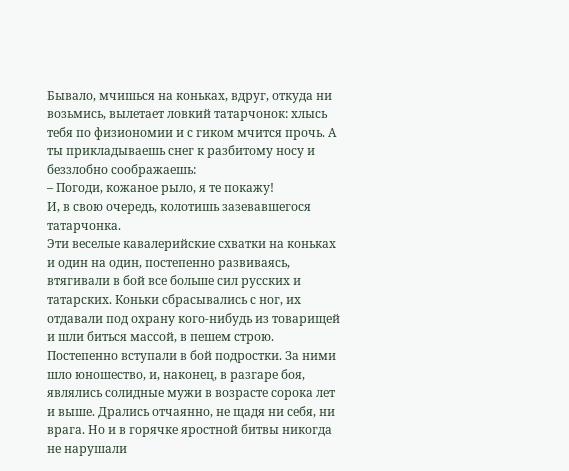Бывало, мчишься на коньках, вдруг, откуда ни возьмись, вылетает ловкий татарчонок: хлысь тебя по физиономии и с гиком мчится прочь. А ты прикладываешь снег к разбитому носу и беззлобно соображаешь:
– Погоди, кожаное рыло, я те покажу!
И, в свою очередь, колотишь зазевавшегося татарчонка.
Эти веселые кавалерийские схватки на коньках и один на один, постепенно развиваясь, втягивали в бой все больше сил русских и татарских. Коньки сбрасывались с ног, их отдавали под охрану кого-нибудь из товарищей и шли биться массой, в пешем строю. Постепенно вступали в бой подростки. За ними шло юношество, и, наконец, в разгаре боя, являлись солидные мужи в возрасте сорока лет и выше. Дрались отчаянно, не щадя ни себя, ни врага. Но и в горячке яростной битвы никогда не нарушали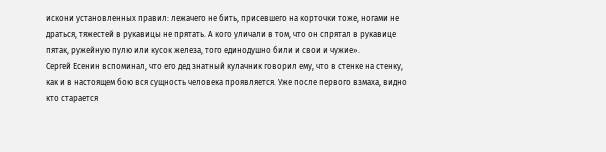искони установленных правил: лежачего не бить, присевшего на корточки тоже, ногами не драться, тяжестей в рукавицы не прятать. А кого уличали в том, что он спрятал в рукавице пятак, ружейную пулю или кусок железа, того единодушно били и свои и чужие».
Сергей Есенин вспоминал, что его дед знатный кулачник говорил ему, что в стенке на стенку, как и в настоящем бою вся сущность человека проявляется. Уже после первого взмаха, видно кто старается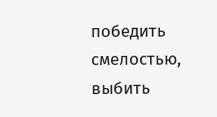победить смелостью, выбить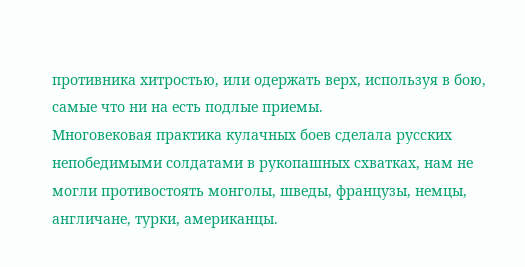противника хитростью, или одержать верх, используя в бою, самые что ни на есть подлые приемы.
Многовековая практика кулачных боев сделала русских непобедимыми солдатами в рукопашных схватках, нам не могли противостоять монголы, шведы, французы, немцы, англичане, турки, американцы.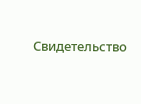Свидетельство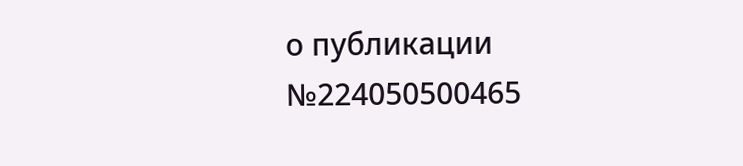о публикации №224050500465